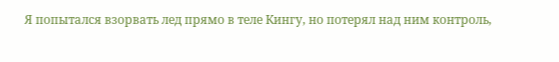Я попытался взорвать лед прямо в теле Кингу, но потерял над ним контроль,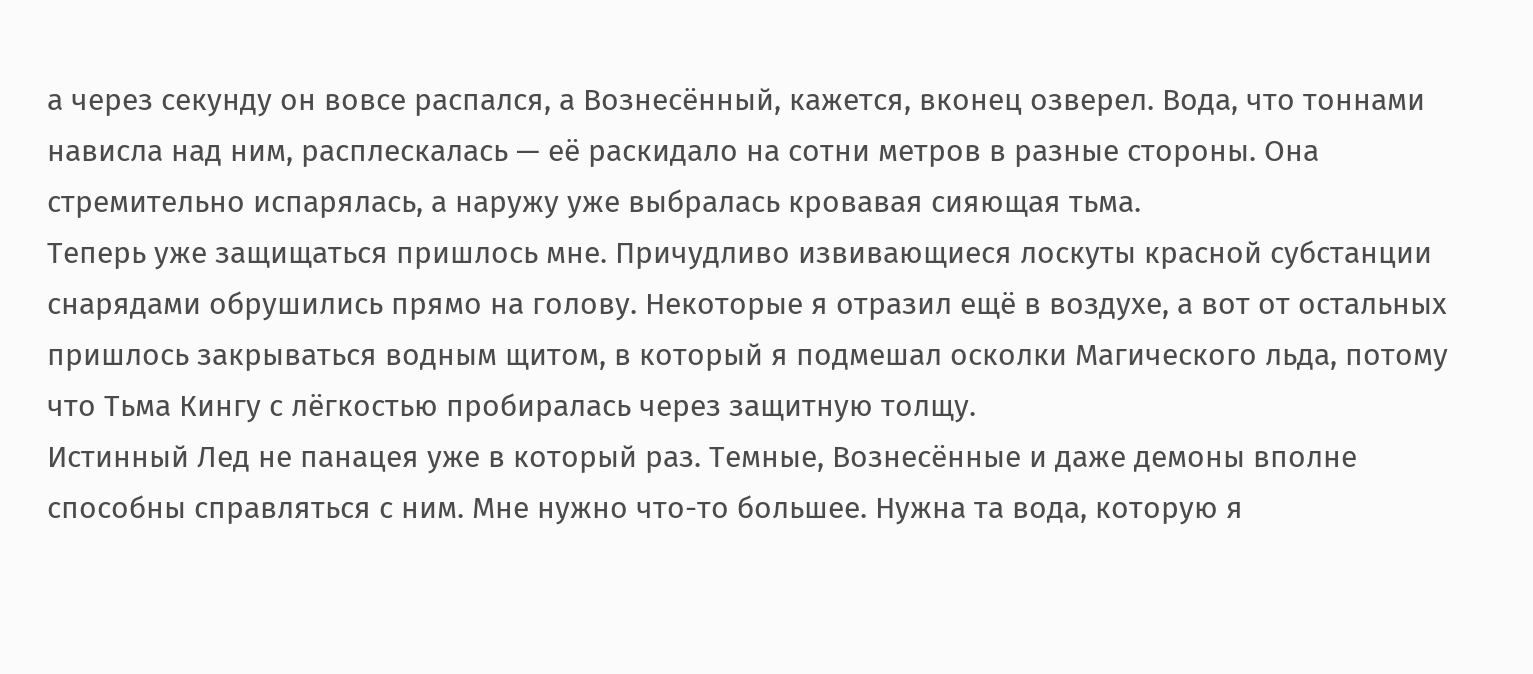а через секунду он вовсе распался, а Вознесённый, кажется, вконец озверел. Вода, что тоннами нависла над ним, расплескалась — её раскидало на сотни метров в разные стороны. Она стремительно испарялась, а наружу уже выбралась кровавая сияющая тьма.
Теперь уже защищаться пришлось мне. Причудливо извивающиеся лоскуты красной субстанции снарядами обрушились прямо на голову. Некоторые я отразил ещё в воздухе, а вот от остальных пришлось закрываться водным щитом, в который я подмешал осколки Магического льда, потому что Тьма Кингу с лёгкостью пробиралась через защитную толщу.
Истинный Лед не панацея уже в который раз. Темные, Вознесённые и даже демоны вполне способны справляться с ним. Мне нужно что-то большее. Нужна та вода, которую я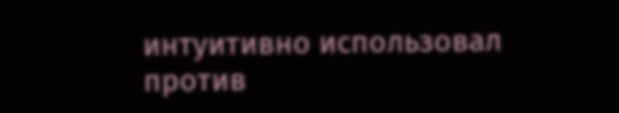интуитивно использовал против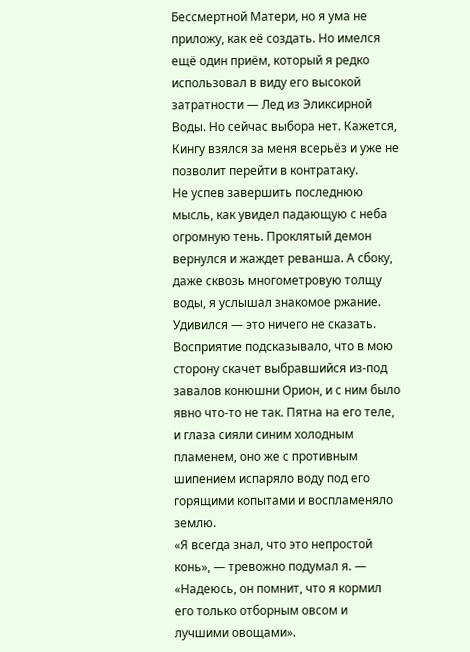Бессмертной Матери, но я ума не приложу, как её создать. Но имелся ещё один приём, который я редко использовал в виду его высокой затратности — Лед из Эликсирной Воды. Но сейчас выбора нет. Кажется, Кингу взялся за меня всерьёз и уже не позволит перейти в контратаку.
Не успев завершить последнюю мысль, как увидел падающую с неба огромную тень. Проклятый демон вернулся и жаждет реванша. А сбоку, даже сквозь многометровую толщу воды, я услышал знакомое ржание. Удивился — это ничего не сказать. Восприятие подсказывало, что в мою сторону скачет выбравшийся из-под завалов конюшни Орион, и с ним было явно что-то не так. Пятна на его теле, и глаза сияли синим холодным пламенем, оно же с противным шипением испаряло воду под его горящими копытами и воспламеняло землю.
«Я всегда знал, что это непростой конь», — тревожно подумал я. — «Надеюсь, он помнит, что я кормил его только отборным овсом и лучшими овощами».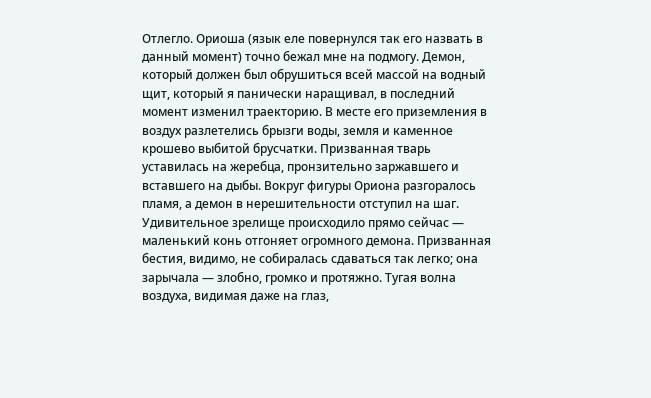Отлегло. Ориоша (язык еле повернулся так его назвать в данный момент) точно бежал мне на подмогу. Демон, который должен был обрушиться всей массой на водный щит, который я панически наращивал, в последний момент изменил траекторию. В месте его приземления в воздух разлетелись брызги воды, земля и каменное крошево выбитой брусчатки. Призванная тварь уставилась на жеребца, пронзительно заржавшего и вставшего на дыбы. Вокруг фигуры Ориона разгоралось пламя, а демон в нерешительности отступил на шаг.
Удивительное зрелище происходило прямо сейчас — маленький конь отгоняет огромного демона. Призванная бестия, видимо, не собиралась сдаваться так легко; она зарычала — злобно, громко и протяжно. Тугая волна воздуха, видимая даже на глаз,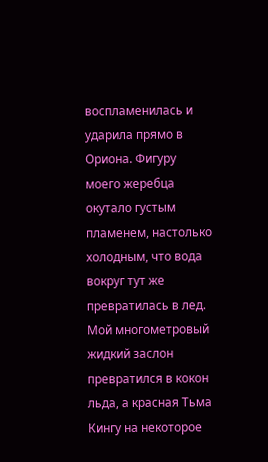воспламенилась и ударила прямо в Ориона. Фигуру моего жеребца окутало густым пламенем, настолько холодным, что вода вокруг тут же превратилась в лед. Мой многометровый жидкий заслон превратился в кокон льда, а красная Тьма Кингу на некоторое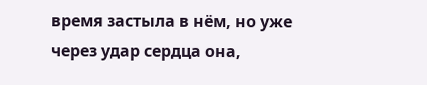время застыла в нём, но уже через удар сердца она,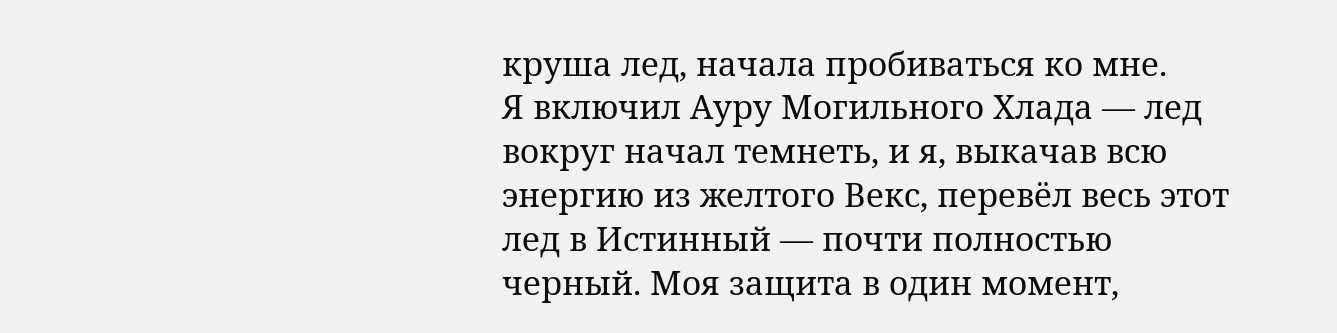круша лед, начала пробиваться ко мне.
Я включил Ауру Могильного Хлада — лед вокруг начал темнеть, и я, выкачав всю энергию из желтого Векс, перевёл весь этот лед в Истинный — почти полностью черный. Моя защита в один момент,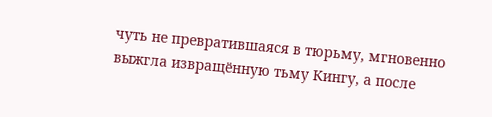чуть не превратившаяся в тюрьму, мгновенно выжгла извращённую тьму Кингу, а после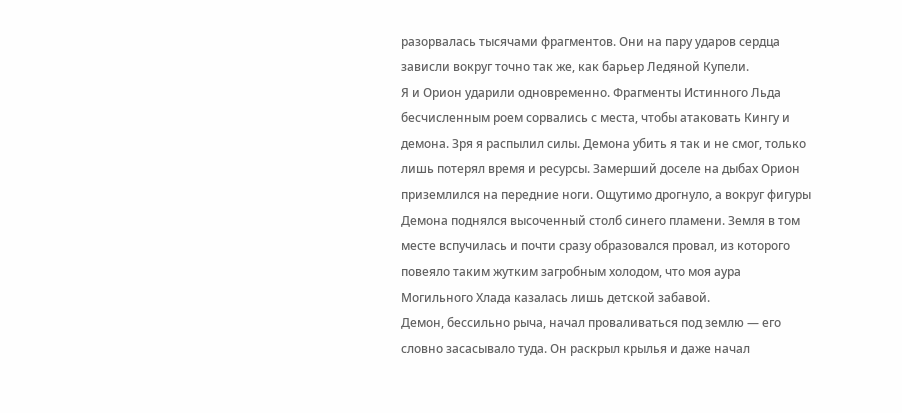разорвалась тысячами фрагментов. Они на пару ударов сердца зависли вокруг точно так же, как барьер Ледяной Купели.
Я и Орион ударили одновременно. Фрагменты Истинного Льда бесчисленным роем сорвались с места, чтобы атаковать Кингу и демона. Зря я распылил силы. Демона убить я так и не смог, только лишь потерял время и ресурсы. Замерший доселе на дыбах Орион приземлился на передние ноги. Ощутимо дрогнуло, а вокруг фигуры Демона поднялся высоченный столб синего пламени. Земля в том месте вспучилась и почти сразу образовался провал, из которого повеяло таким жутким загробным холодом, что моя аура Могильного Хлада казалась лишь детской забавой.
Демон, бессильно рыча, начал проваливаться под землю — его словно засасывало туда. Он раскрыл крылья и даже начал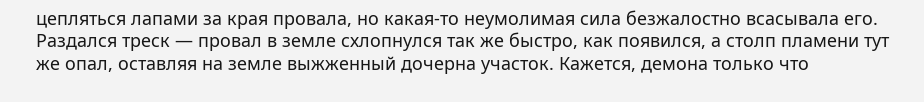цепляться лапами за края провала, но какая-то неумолимая сила безжалостно всасывала его. Раздался треск — провал в земле схлопнулся так же быстро, как появился, а столп пламени тут же опал, оставляя на земле выжженный дочерна участок. Кажется, демона только что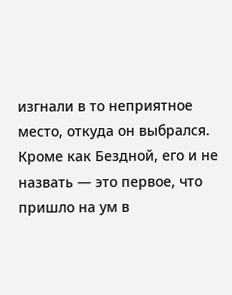изгнали в то неприятное место, откуда он выбрался. Кроме как Бездной, его и не назвать — это первое, что пришло на ум в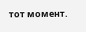тот момент.